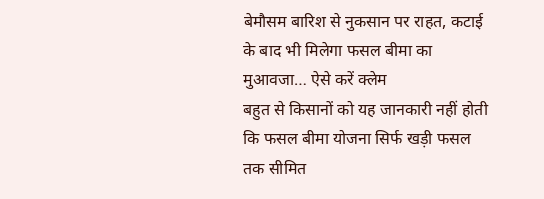बेमौसम बारिश से नुकसान पर राहत, कटाई के बाद भी मिलेगा फसल बीमा का मुआवजा… ऐसे करें क्लेम
बहुत से किसानों को यह जानकारी नहीं होती कि फसल बीमा योजना सिर्फ खड़ी फसल तक सीमित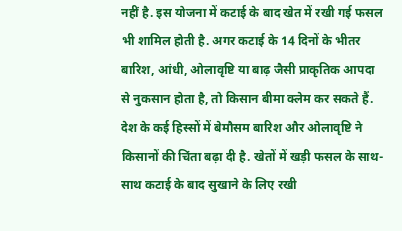नहीं है. इस योजना में कटाई के बाद खेत में रखी गई फसल भी शामिल होती है. अगर कटाई के 14 दिनों के भीतर बारिश, आंधी, ओलावृष्टि या बाढ़ जैसी प्राकृतिक आपदा से नुकसान होता है, तो किसान बीमा क्लेम कर सकते हैं.
देश के कई हिस्सों में बेमौसम बारिश और ओलावृष्टि ने किसानों की चिंता बढ़ा दी है. खेतों में खड़ी फसल के साथ-साथ कटाई के बाद सुखाने के लिए रखी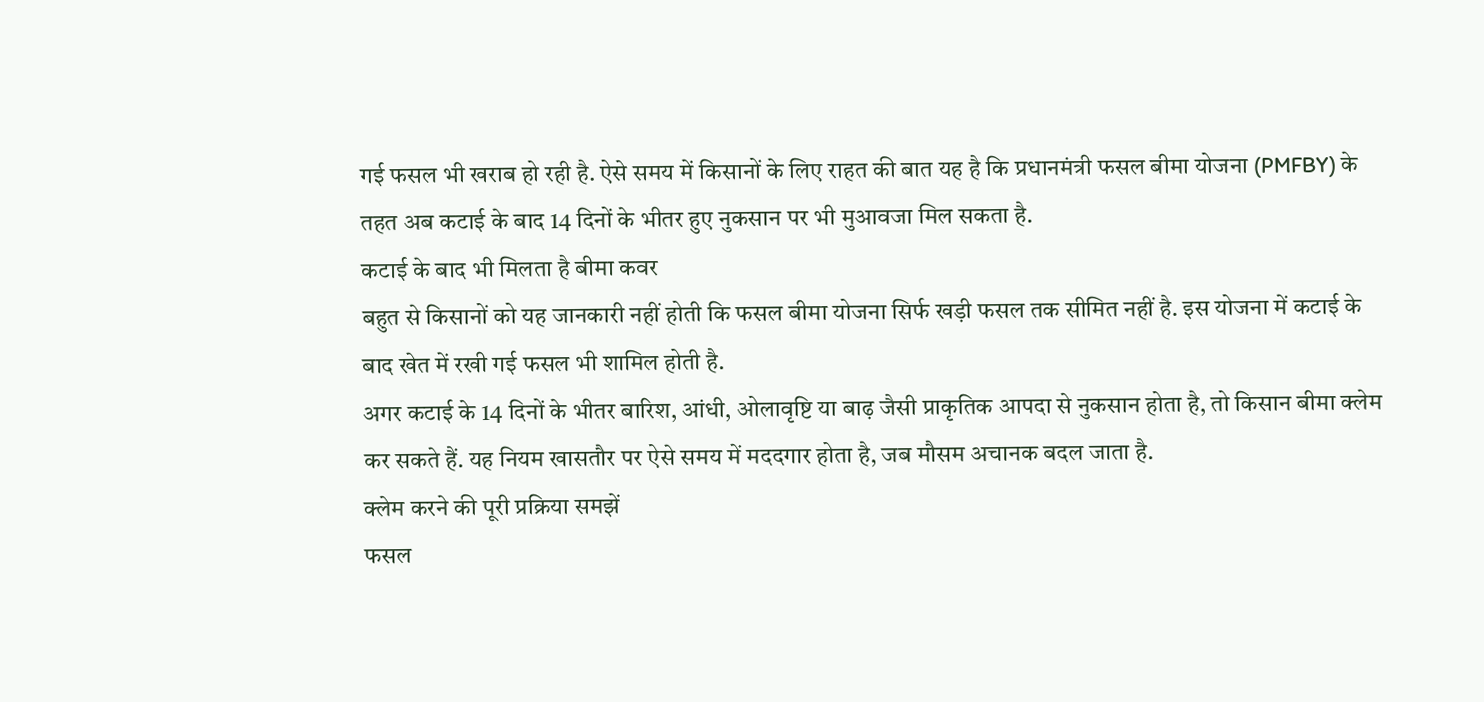गई फसल भी खराब हो रही है. ऐसे समय में किसानों के लिए राहत की बात यह है कि प्रधानमंत्री फसल बीमा योजना (PMFBY) के तहत अब कटाई के बाद 14 दिनों के भीतर हुए नुकसान पर भी मुआवजा मिल सकता है.
कटाई के बाद भी मिलता है बीमा कवर
बहुत से किसानों को यह जानकारी नहीं होती कि फसल बीमा योजना सिर्फ खड़ी फसल तक सीमित नहीं है. इस योजना में कटाई के बाद खेत में रखी गई फसल भी शामिल होती है.
अगर कटाई के 14 दिनों के भीतर बारिश, आंधी, ओलावृष्टि या बाढ़ जैसी प्राकृतिक आपदा से नुकसान होता है, तो किसान बीमा क्लेम कर सकते हैं. यह नियम खासतौर पर ऐसे समय में मददगार होता है, जब मौसम अचानक बदल जाता है.
क्लेम करने की पूरी प्रक्रिया समझें
फसल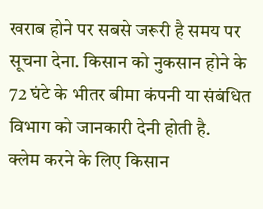खराब होने पर सबसे जरूरी है समय पर सूचना देना. किसान को नुकसान होने के 72 घंटे के भीतर बीमा कंपनी या संबंधित विभाग को जानकारी देनी होती है.
क्लेम करने के लिए किसान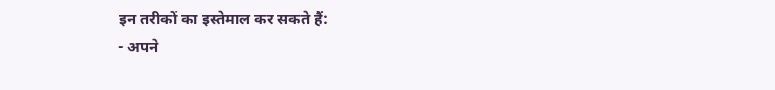इन तरीकों का इस्तेमाल कर सकते हैं:
- अपने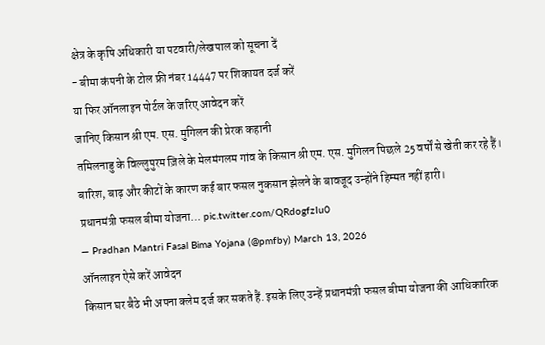क्षेत्र के कृषि अधिकारी या पटवारी/लेखपाल को सूचना दें
- बीमा कंपनी के टोल फ्री नंबर 14447 पर शिकायत दर्ज करें
या फिर ऑनलाइन पोर्टल के जरिए आवेदन करें
जानिए किसान श्री एम. एस. मुगिलन की प्रेरक कहानी
तमिलनाडु के विल्लुपुरम ज़िले के मेलमंगलम गांव के किसान श्री एम. एस. मुगिलन पिछले 25 वर्षों से खेती कर रहे हैं। बारिश, बाढ़ और कीटों के कारण कई बार फसल नुकसान झेलने के बावजूद उन्होंने हिम्मत नहीं हारी।
प्रधानमंत्री फसल बीमा योजना… pic.twitter.com/QRdogfzIu0
— Pradhan Mantri Fasal Bima Yojana (@pmfby) March 13, 2026
ऑनलाइन ऐसे करें आवेदन
किसान घर बैठे भी अपना क्लेम दर्ज कर सकते हैं. इसके लिए उन्हें प्रधानमंत्री फसल बीमा योजना की आधिकारिक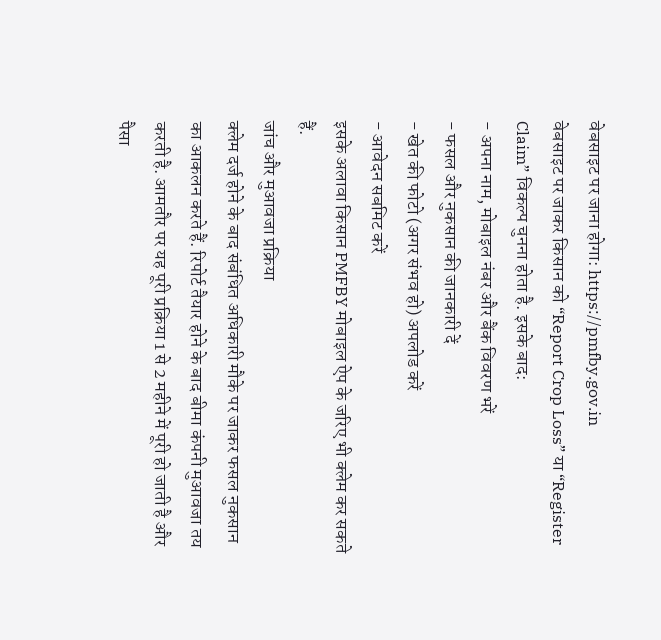वेबसाइट पर जाना होगा: https://pmfby.gov.in
वेबसाइट पर जाकर किसान को “Report Crop Loss” या “Register Claim” विकल्प चुनना होता है. इसके बाद:
- अपना नाम, मोबाइल नंबर और बैंक विवरण भरें
- फसल और नुकसान की जानकारी दें
- खेत की फोटो (अगर संभव हो) अपलोड करें
- आवेदन सबमिट करें
इसके अलावा किसान PMFBY मोबाइल ऐप के जरिए भी क्लेम कर सकते हैं.
जांच और मुआवजा प्रक्रिया
क्लेम दर्ज होने के बाद संबंधित अधिकारी मौके पर जाकर फसल नुकसान का आकलन करते हैं. रिपोर्ट तैयार होने के बाद बीमा कंपनी मुआवजा तय करती है. आमतौर पर यह पूरी प्रक्रिया 1 से 2 महीने में पूरी हो जाती है और पैसा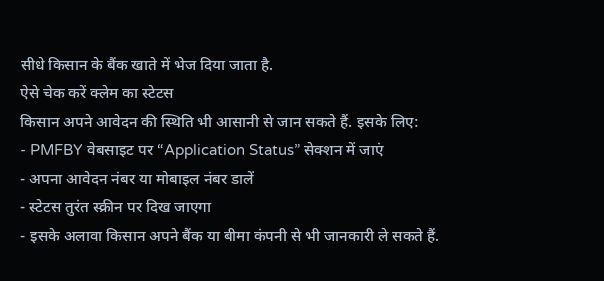सीधे किसान के बैंक खाते में भेज दिया जाता है.
ऐसे चेक करें क्लेम का स्टेटस
किसान अपने आवेदन की स्थिति भी आसानी से जान सकते हैं. इसके लिए:
- PMFBY वेबसाइट पर “Application Status” सेक्शन में जाएं
- अपना आवेदन नंबर या मोबाइल नंबर डालें
- स्टेटस तुरंत स्क्रीन पर दिख जाएगा
- इसके अलावा किसान अपने बैंक या बीमा कंपनी से भी जानकारी ले सकते हैं.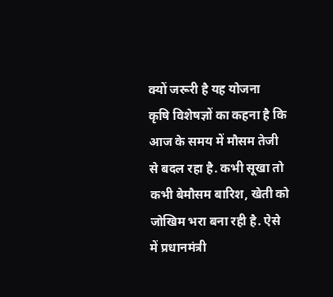क्यों जरूरी है यह योजना
कृषि विशेषज्ञों का कहना है कि आज के समय में मौसम तेजी से बदल रहा है. कभी सूखा तो कभी बेमौसम बारिश, खेती को जोखिम भरा बना रही है. ऐसे में प्रधानमंत्री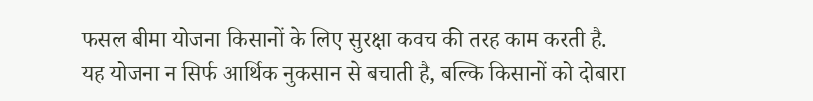फसल बीमा योजना किसानों के लिए सुरक्षा कवच की तरह काम करती है. यह योजना न सिर्फ आर्थिक नुकसान से बचाती है, बल्कि किसानों को दोबारा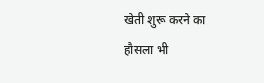खेती शुरू करने का हौसला भी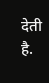देती है.